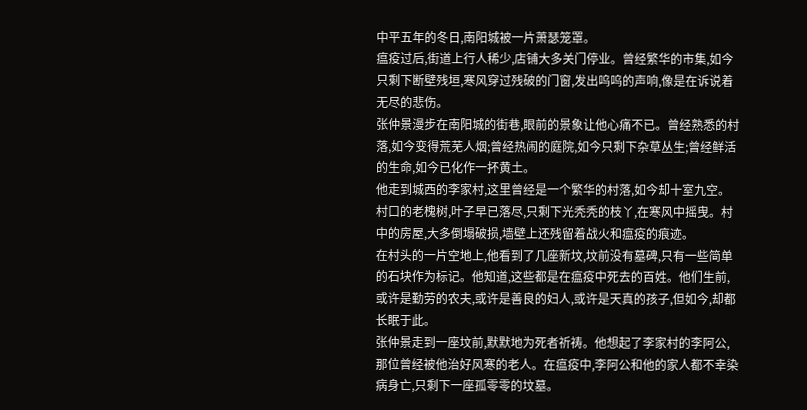中平五年的冬日,南阳城被一片萧瑟笼罩。
瘟疫过后,街道上行人稀少,店铺大多关门停业。曾经繁华的市集,如今只剩下断壁残垣,寒风穿过残破的门窗,发出呜呜的声响,像是在诉说着无尽的悲伤。
张仲景漫步在南阳城的街巷,眼前的景象让他心痛不已。曾经熟悉的村落,如今变得荒芜人烟;曾经热闹的庭院,如今只剩下杂草丛生;曾经鲜活的生命,如今已化作一抔黄土。
他走到城西的李家村,这里曾经是一个繁华的村落,如今却十室九空。村口的老槐树,叶子早已落尽,只剩下光秃秃的枝丫,在寒风中摇曳。村中的房屋,大多倒塌破损,墙壁上还残留着战火和瘟疫的痕迹。
在村头的一片空地上,他看到了几座新坟,坟前没有墓碑,只有一些简单的石块作为标记。他知道,这些都是在瘟疫中死去的百姓。他们生前,或许是勤劳的农夫,或许是善良的妇人,或许是天真的孩子,但如今,却都长眠于此。
张仲景走到一座坟前,默默地为死者祈祷。他想起了李家村的李阿公,那位曾经被他治好风寒的老人。在瘟疫中,李阿公和他的家人都不幸染病身亡,只剩下一座孤零零的坟墓。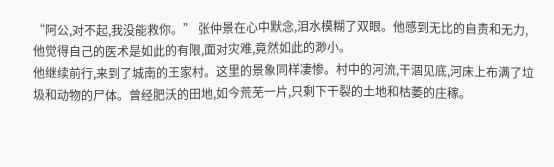“阿公,对不起,我没能救你。” 张仲景在心中默念,泪水模糊了双眼。他感到无比的自责和无力,他觉得自己的医术是如此的有限,面对灾难,竟然如此的渺小。
他继续前行,来到了城南的王家村。这里的景象同样凄惨。村中的河流,干涸见底,河床上布满了垃圾和动物的尸体。曾经肥沃的田地,如今荒芜一片,只剩下干裂的土地和枯萎的庄稼。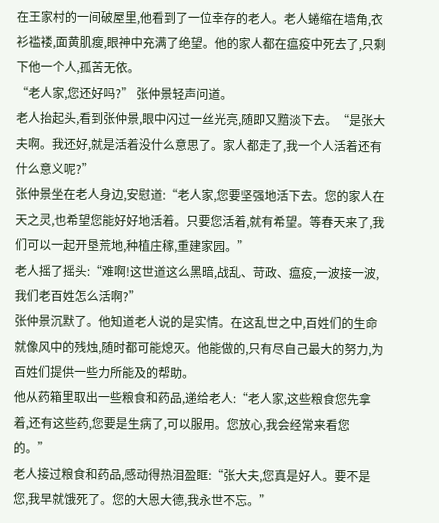在王家村的一间破屋里,他看到了一位幸存的老人。老人蜷缩在墙角,衣衫褴褛,面黄肌瘦,眼神中充满了绝望。他的家人都在瘟疫中死去了,只剩下他一个人,孤苦无依。
“老人家,您还好吗?” 张仲景轻声问道。
老人抬起头,看到张仲景,眼中闪过一丝光亮,随即又黯淡下去。“是张大夫啊。我还好,就是活着没什么意思了。家人都走了,我一个人活着还有什么意义呢?”
张仲景坐在老人身边,安慰道:“老人家,您要坚强地活下去。您的家人在天之灵,也希望您能好好地活着。只要您活着,就有希望。等春天来了,我们可以一起开垦荒地,种植庄稼,重建家园。”
老人摇了摇头:“难啊!这世道这么黑暗,战乱、苛政、瘟疫,一波接一波,我们老百姓怎么活啊?”
张仲景沉默了。他知道老人说的是实情。在这乱世之中,百姓们的生命就像风中的残烛,随时都可能熄灭。他能做的,只有尽自己最大的努力,为百姓们提供一些力所能及的帮助。
他从药箱里取出一些粮食和药品,递给老人:“老人家,这些粮食您先拿着,还有这些药,您要是生病了,可以服用。您放心,我会经常来看您的。”
老人接过粮食和药品,感动得热泪盈眶:“张大夫,您真是好人。要不是您,我早就饿死了。您的大恩大德,我永世不忘。”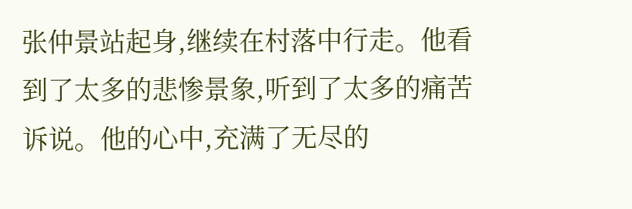张仲景站起身,继续在村落中行走。他看到了太多的悲惨景象,听到了太多的痛苦诉说。他的心中,充满了无尽的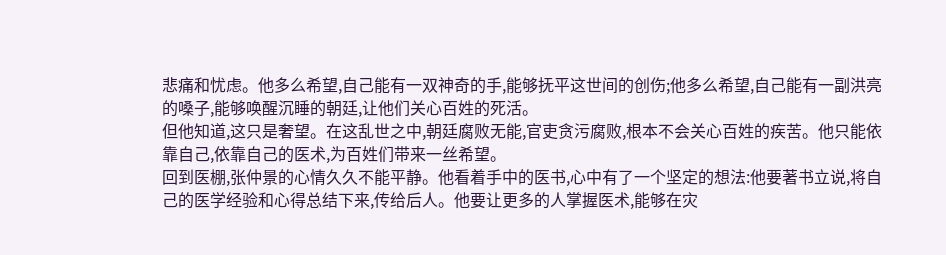悲痛和忧虑。他多么希望,自己能有一双神奇的手,能够抚平这世间的创伤;他多么希望,自己能有一副洪亮的嗓子,能够唤醒沉睡的朝廷,让他们关心百姓的死活。
但他知道,这只是奢望。在这乱世之中,朝廷腐败无能,官吏贪污腐败,根本不会关心百姓的疾苦。他只能依靠自己,依靠自己的医术,为百姓们带来一丝希望。
回到医棚,张仲景的心情久久不能平静。他看着手中的医书,心中有了一个坚定的想法:他要著书立说,将自己的医学经验和心得总结下来,传给后人。他要让更多的人掌握医术,能够在灾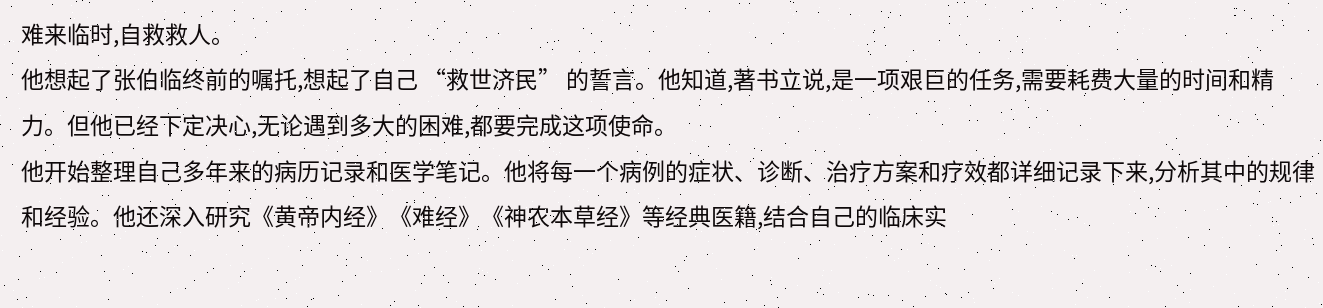难来临时,自救救人。
他想起了张伯临终前的嘱托,想起了自己 “救世济民” 的誓言。他知道,著书立说,是一项艰巨的任务,需要耗费大量的时间和精力。但他已经下定决心,无论遇到多大的困难,都要完成这项使命。
他开始整理自己多年来的病历记录和医学笔记。他将每一个病例的症状、诊断、治疗方案和疗效都详细记录下来,分析其中的规律和经验。他还深入研究《黄帝内经》《难经》《神农本草经》等经典医籍,结合自己的临床实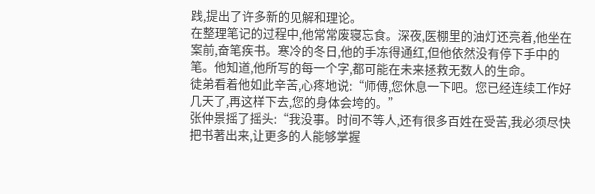践,提出了许多新的见解和理论。
在整理笔记的过程中,他常常废寝忘食。深夜,医棚里的油灯还亮着,他坐在案前,奋笔疾书。寒冷的冬日,他的手冻得通红,但他依然没有停下手中的笔。他知道,他所写的每一个字,都可能在未来拯救无数人的生命。
徒弟看着他如此辛苦,心疼地说:“师傅,您休息一下吧。您已经连续工作好几天了,再这样下去,您的身体会垮的。”
张仲景摇了摇头:“我没事。时间不等人,还有很多百姓在受苦,我必须尽快把书著出来,让更多的人能够掌握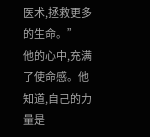医术,拯救更多的生命。”
他的心中,充满了使命感。他知道,自己的力量是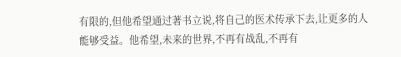有限的,但他希望通过著书立说,将自己的医术传承下去,让更多的人能够受益。他希望,未来的世界,不再有战乱,不再有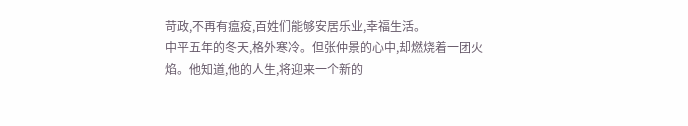苛政,不再有瘟疫,百姓们能够安居乐业,幸福生活。
中平五年的冬天,格外寒冷。但张仲景的心中,却燃烧着一团火焰。他知道,他的人生,将迎来一个新的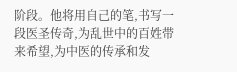阶段。他将用自己的笔,书写一段医圣传奇,为乱世中的百姓带来希望,为中医的传承和发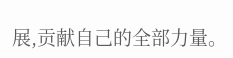展,贡献自己的全部力量。